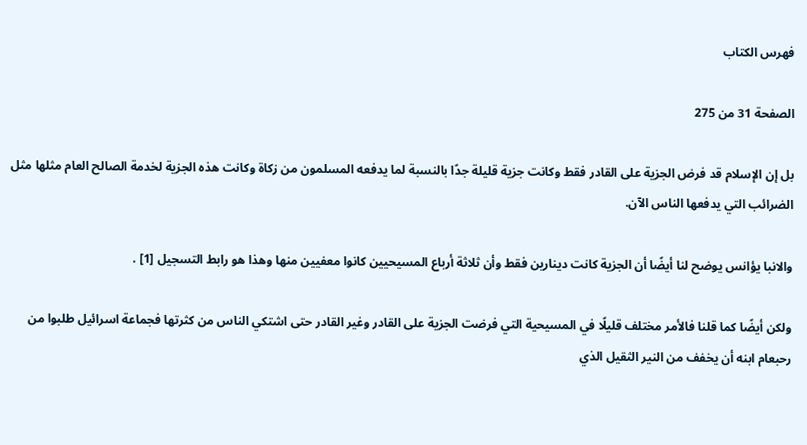فهرس الكتاب

الصفحة 31 من 275

بل إن الإسلام قد فرض الجزية على القادر فقط وكانت جزية قليلة جدًا بالنسبة لما يدفعه المسلمون من زكاة وكانت هذه الجزية لخدمة الصالح العام مثلها مثل الضرائب التي يدفعها الناس الآن.

والانبا يؤانس يوضح لنا أيضًا أن الجزية كانت دينارين فقط وأن ثلاثة أرباع المسيحيين كانوا معفيين منها وهذا هو رابط التسجيل [1] .

ولكن أيضًا كما قلنا فالأمر مختلف قليلًا في المسيحية التي فرضت الجزية على القادر وغير القادر حتى اشتكي الناس من كثرتها فجماعة اسرائيل طلبوا من رحبعام ابنه أن يخفف من النير الثقيل الذي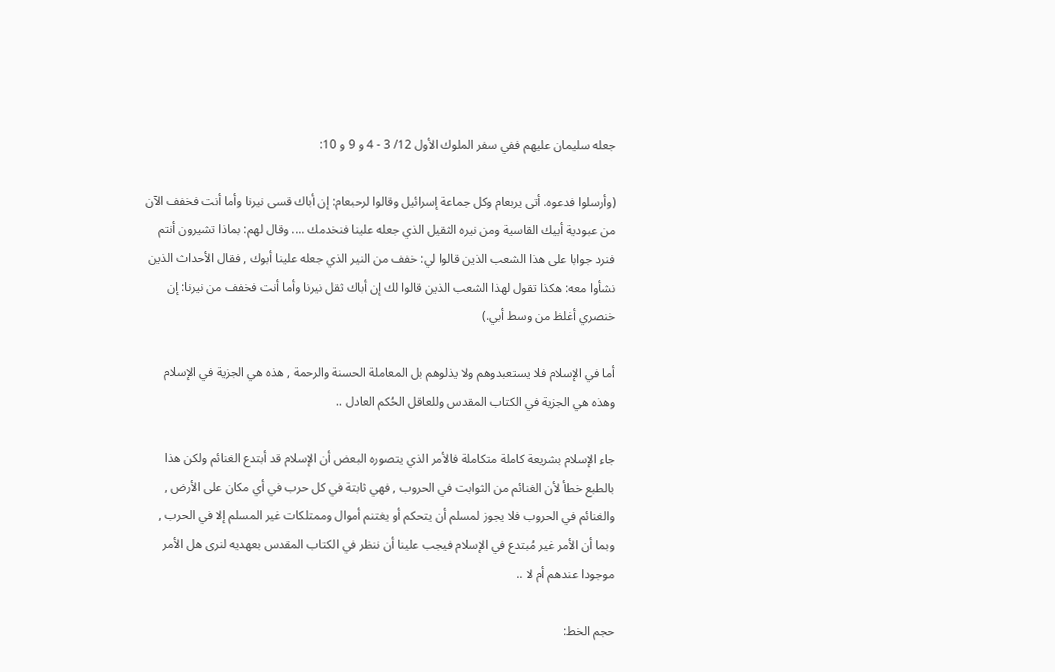جعله سليمان عليهم ففي سفر الملوك الأول 12/ 3 - 4 و 9 و 10:

(وأرسلوا فدعوه. أتى يربعام وكل جماعة إسرائيل وقالوا لرحبعام: إن أباك قسى نيرنا وأما أنت فخفف الآن من عبودية أبيك القاسية ومن نيره الثقيل الذي جعله علينا فنخدمك .... وقال لهم: بماذا تشيرون أنتم فنرد جوابا على هذا الشعب الذين قالوا لي: خفف من النير الذي جعله علينا أبوك , فقال الأحداث الذين نشأوا معه: هكذا تقول لهذا الشعب الذين قالوا لك إن أباك ثقل نيرنا وأما أنت فخفف من نيرنا: إن خنصري أغلظ من وسط أبي.)

أما في الإسلام فلا يستعبدوهم ولا يذلوهم بل المعاملة الحسنة والرحمة , هذه هي الجزية في الإسلام وهذه هي الجزية في الكتاب المقدس وللعاقل الحُكم العادل ..

جاء الإسلام بشريعة كاملة متكاملة فالأمر الذي يتصوره البعض أن الإسلام قد أبتدع الغنائم ولكن هذا بالطبع خطأ لأن الغنائم من الثوابت في الحروب , فهي ثابتة في كل حرب في أي مكان على الأرض , والغنائم في الحروب فلا يجوز لمسلم أن يتحكم أو يغتنم أموال وممتلكات غير المسلم إلا في الحرب , وبما أن الأمر غير مُبتدع في الإسلام فيجب علينا أن ننظر في الكتاب المقدس بعهديه لنرى هل الأمر موجودا عندهم أم لا ..

حجم الخط: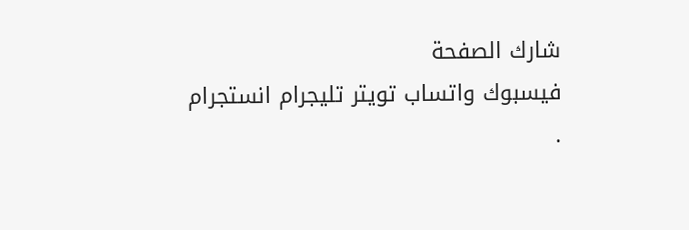شارك الصفحة
فيسبوك واتساب تويتر تليجرام انستجرام
.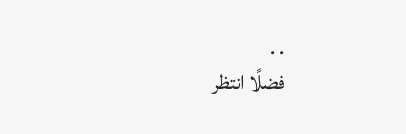. .
فضلًا انتظر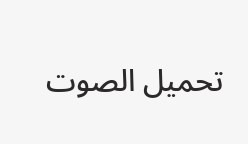تحميل الصوت